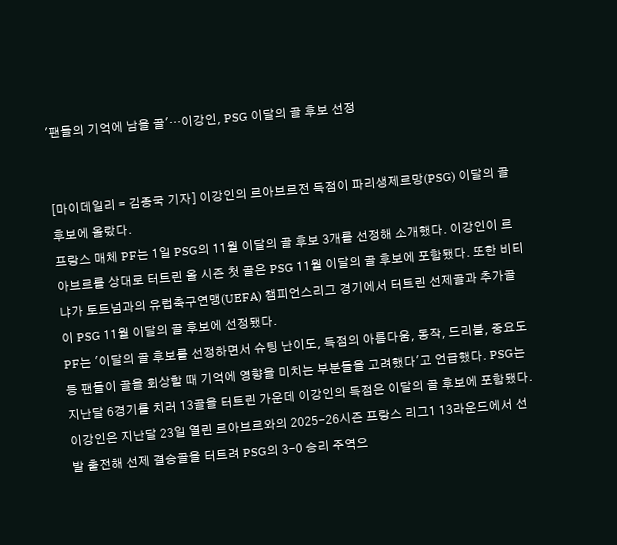'팬들의 기억에 남을 골'…이강인, PSG 이달의 골 후보 선정


[마이데일리 = 김종국 기자] 이강인의 르아브르전 득점이 파리생제르망(PSG) 이달의 골 후보에 올랐다.
프랑스 매체 PF는 1일 PSG의 11월 이달의 골 후보 3개를 선정해 소개했다. 이강인이 르아브르를 상대로 터트린 올 시즌 첫 골은 PSG 11월 이달의 골 후보에 포함됐다. 또한 비티냐가 토트넘과의 유럽축구연맹(UEFA) 챔피언스리그 경기에서 터트린 선제골과 추가골이 PSG 11월 이달의 골 후보에 선정됐다.
PF는 '이달의 골 후보를 선정하면서 슈팅 난이도, 득점의 아름다움, 동작, 드리블, 중요도 등 팬들이 골을 회상할 때 기억에 영향을 미치는 부분들을 고려했다'고 언급했다. PSG는 지난달 6경기를 치러 13골을 터트린 가운데 이강인의 득점은 이달의 골 후보에 포함됐다.
이강인은 지난달 23일 열린 르아브르와의 2025-26시즌 프랑스 리그1 13라운드에서 선발 출전해 선제 결승골을 터트려 PSG의 3-0 승리 주역으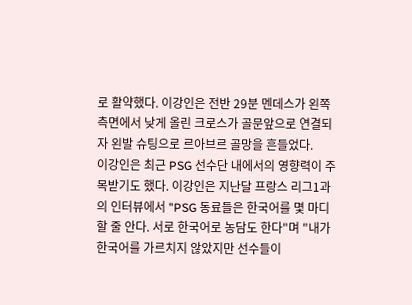로 활약했다. 이강인은 전반 29분 멘데스가 왼쪽 측면에서 낮게 올린 크로스가 골문앞으로 연결되자 왼발 슈팅으로 르아브르 골망을 흔들었다.
이강인은 최근 PSG 선수단 내에서의 영향력이 주목받기도 했다. 이강인은 지난달 프랑스 리그1과의 인터뷰에서 "PSG 동료들은 한국어를 몇 마디 할 줄 안다. 서로 한국어로 농담도 한다"며 "내가 한국어를 가르치지 않았지만 선수들이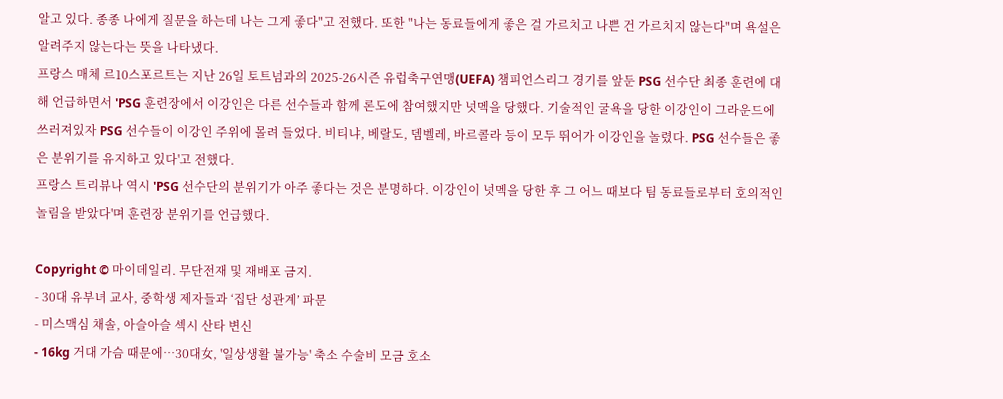알고 있다. 종종 나에게 질문을 하는데 나는 그게 좋다"고 전했다. 또한 "나는 동료들에게 좋은 걸 가르치고 나쁜 건 가르치지 않는다"며 욕설은 알려주지 않는다는 뜻을 나타냈다.
프랑스 매체 르10스포르트는 지난 26일 토트넘과의 2025-26시즌 유럽축구연맹(UEFA) 챔피언스리그 경기를 앞둔 PSG 선수단 최종 훈련에 대해 언급하면서 'PSG 훈련장에서 이강인은 다른 선수들과 함께 론도에 참여했지만 넛멕을 당했다. 기술적인 굴욕을 당한 이강인이 그라운드에 쓰러져있자 PSG 선수들이 이강인 주위에 몰려 들었다. 비티냐, 베랄도, 뎀벨레, 바르콜라 등이 모두 뛰어가 이강인을 놀렸다. PSG 선수들은 좋은 분위기를 유지하고 있다'고 전했다.
프랑스 트리뷰나 역시 'PSG 선수단의 분위기가 아주 좋다는 것은 분명하다. 이강인이 넛멕을 당한 후 그 어느 때보다 팀 동료들로부터 호의적인 놀림을 받았다'며 훈련장 분위기를 언급했다.

Copyright © 마이데일리. 무단전재 및 재배포 금지.
- 30대 유부녀 교사, 중학생 제자들과 ‘집단 성관계’ 파문
- 미스맥심 채솔, 아슬아슬 섹시 산타 변신
- 16kg 거대 가슴 때문에…30대女, '일상생활 불가능' 축소 수술비 모금 호소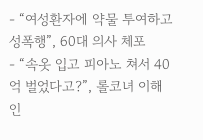- “여성환자에 약물 투여하고 성폭행”, 60대 의사 체포
- “속옷 입고 피아노 쳐서 40억 벌었다고?”, 롤코녀 이해인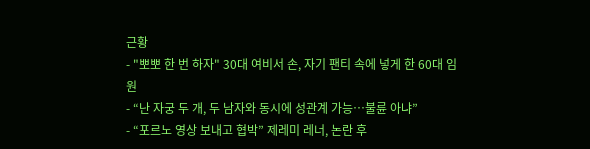근황
- "뽀뽀 한 번 하자" 30대 여비서 손, 자기 팬티 속에 넣게 한 60대 임원
- “난 자궁 두 개, 두 남자와 동시에 성관계 가능…불륜 아냐”
- “포르노 영상 보내고 협박” 제레미 레너, 논란 후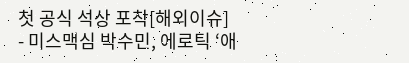첫 공식 석상 포착[해외이슈]
- 미스맥심 박수민, 에로틱 ‘애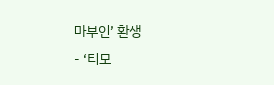마부인’ 환생
- ‘티모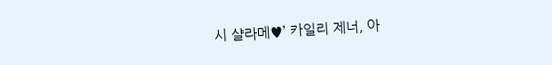시 샬라메♥’ 카일리 제너, 아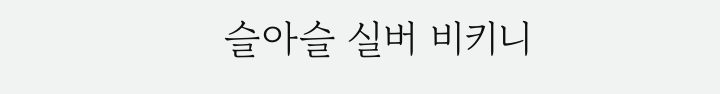슬아슬 실버 비키니